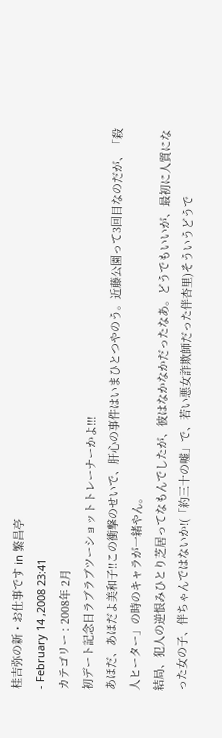桂吉弥の新・お仕事です in 繁昌亭
- February 14 ,2008 23:41
カテゴリー : 2008年 2月
初デート記念日ラブラブツーショットトレーナーかよ!!!
あほだ、あほだよ美和子!!この衝撃のせいで、肝心の事件はいまひとつやのう。近藤公園って3回目なのだが、「殺人ヒーター」の時のキャラが一緒やん。
結局、犯人の逆恨みひとり芝居ってなもんでしたが、彼はなかなかだったなあ。どうでもいいが、最初に人質になった女の子、伴ちゃんではないか!(「約三十の嘘」で、若い悪女詐欺師だった伴杏里)そういうどうで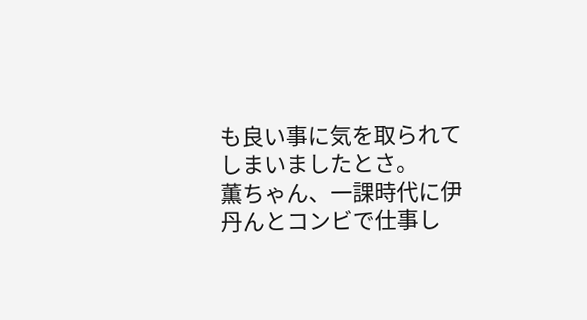も良い事に気を取られてしまいましたとさ。
薫ちゃん、一課時代に伊丹んとコンビで仕事し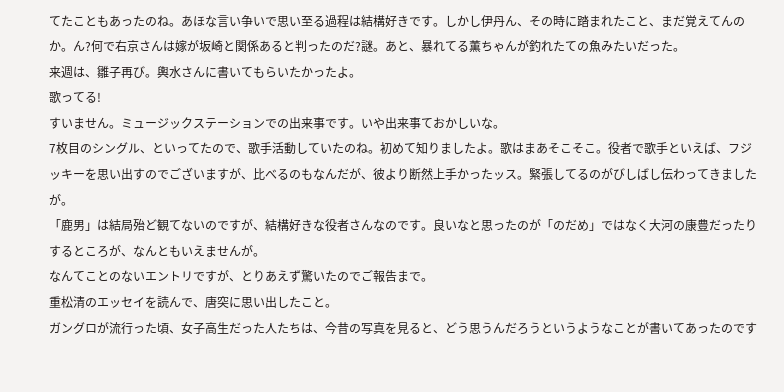てたこともあったのね。あほな言い争いで思い至る過程は結構好きです。しかし伊丹ん、その時に踏まれたこと、まだ覚えてんのか。ん?何で右京さんは嫁が坂崎と関係あると判ったのだ?謎。あと、暴れてる薫ちゃんが釣れたての魚みたいだった。
来週は、雛子再び。輿水さんに書いてもらいたかったよ。
歌ってる!
すいません。ミュージックステーションでの出来事です。いや出来事ておかしいな。
7枚目のシングル、といってたので、歌手活動していたのね。初めて知りましたよ。歌はまあそこそこ。役者で歌手といえば、フジッキーを思い出すのでございますが、比べるのもなんだが、彼より断然上手かったッス。緊張してるのがびしばし伝わってきましたが。
「鹿男」は結局殆ど観てないのですが、結構好きな役者さんなのです。良いなと思ったのが「のだめ」ではなく大河の康豊だったりするところが、なんともいえませんが。
なんてことのないエントリですが、とりあえず驚いたのでご報告まで。
重松清のエッセイを読んで、唐突に思い出したこと。
ガングロが流行った頃、女子高生だった人たちは、今昔の写真を見ると、どう思うんだろうというようなことが書いてあったのです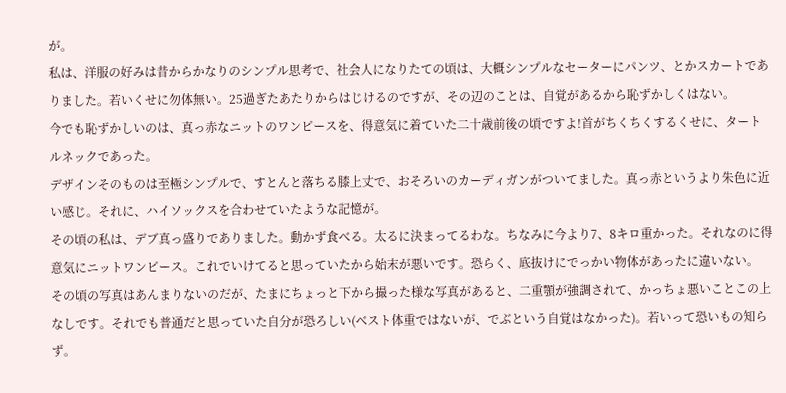が。
私は、洋服の好みは昔からかなりのシンプル思考で、社会人になりたての頃は、大概シンプルなセーターにパンツ、とかスカートでありました。若いくせに勿体無い。25過ぎたあたりからはじけるのですが、その辺のことは、自覚があるから恥ずかしくはない。
今でも恥ずかしいのは、真っ赤なニットのワンピースを、得意気に着ていた二十歳前後の頃ですよ!首がちくちくするくせに、タートルネックであった。
デザインそのものは至極シンプルで、すとんと落ちる膝上丈で、おそろいのカーディガンがついてました。真っ赤というより朱色に近い感じ。それに、ハイソックスを合わせていたような記憶が。
その頃の私は、デブ真っ盛りでありました。動かず食べる。太るに決まってるわな。ちなみに今より7、8キロ重かった。それなのに得意気にニットワンピース。これでいけてると思っていたから始末が悪いです。恐らく、底抜けにでっかい物体があったに違いない。
その頃の写真はあんまりないのだが、たまにちょっと下から撮った様な写真があると、二重顎が強調されて、かっちょ悪いことこの上なしです。それでも普通だと思っていた自分が恐ろしい(ベスト体重ではないが、でぶという自覚はなかった)。若いって恐いもの知らず。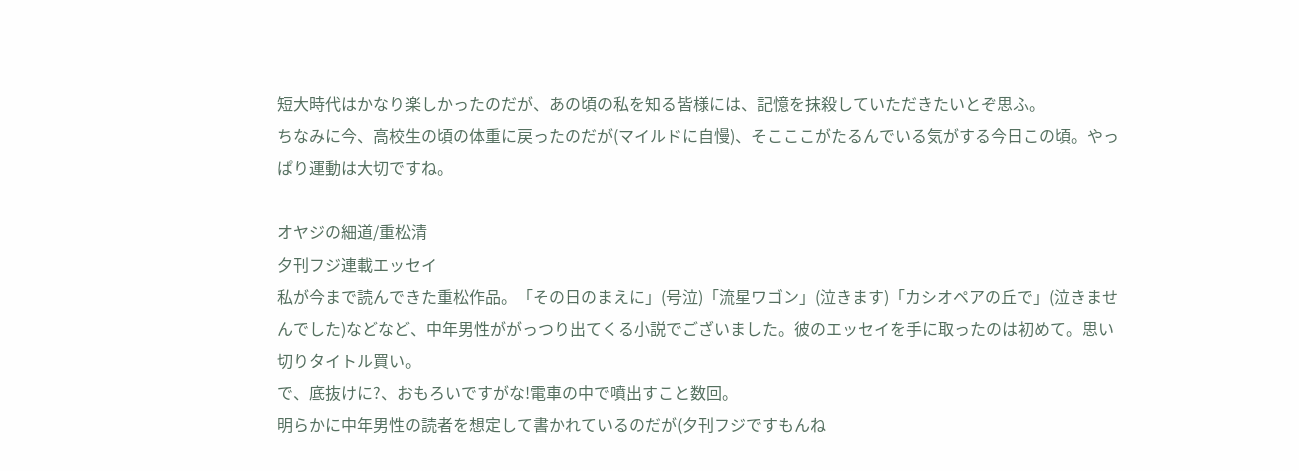短大時代はかなり楽しかったのだが、あの頃の私を知る皆様には、記憶を抹殺していただきたいとぞ思ふ。
ちなみに今、高校生の頃の体重に戻ったのだが(マイルドに自慢)、そこここがたるんでいる気がする今日この頃。やっぱり運動は大切ですね。

オヤジの細道/重松清
夕刊フジ連載エッセイ
私が今まで読んできた重松作品。「その日のまえに」(号泣)「流星ワゴン」(泣きます)「カシオペアの丘で」(泣きませんでした)などなど、中年男性ががっつり出てくる小説でございました。彼のエッセイを手に取ったのは初めて。思い切りタイトル買い。
で、底抜けに?、おもろいですがな!電車の中で噴出すこと数回。
明らかに中年男性の読者を想定して書かれているのだが(夕刊フジですもんね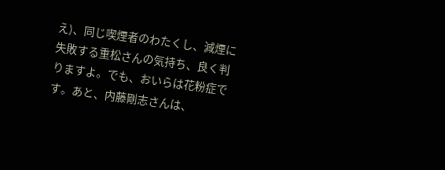え)、同じ喫煙者のわたくし、減煙に失敗する重松さんの気持ち、良く判りますよ。でも、おいらは花粉症です。あと、内藤剛志さんは、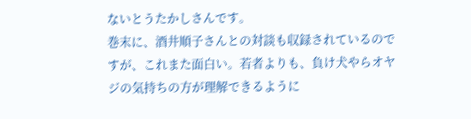ないとうたかしさんです。
巻末に、酒井順子さんとの対談も収録されているのですが、これまた面白い。若者よりも、負け犬やらオヤジの気持ちの方が理解できるように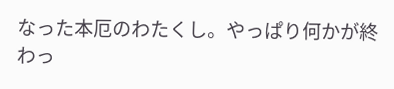なった本厄のわたくし。やっぱり何かが終わっ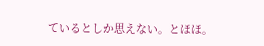ているとしか思えない。とほほ。